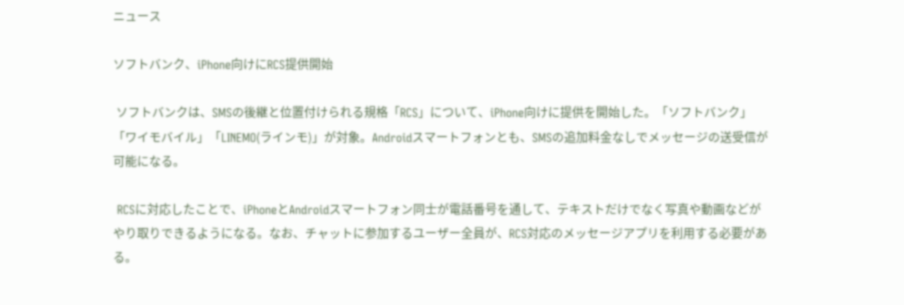ニュース

ソフトバンク、iPhone向けにRCS提供開始

 ソフトバンクは、SMSの後継と位置付けられる規格「RCS」について、iPhone向けに提供を開始した。「ソフトバンク」「ワイモバイル」「LINEMO(ラインモ)」が対象。Androidスマートフォンとも、SMSの追加料金なしでメッセージの送受信が可能になる。

 RCSに対応したことで、iPhoneとAndroidスマートフォン同士が電話番号を通して、テキストだけでなく写真や動画などがやり取りできるようになる。なお、チャットに参加するユーザー全員が、RCS対応のメッセージアプリを利用する必要がある。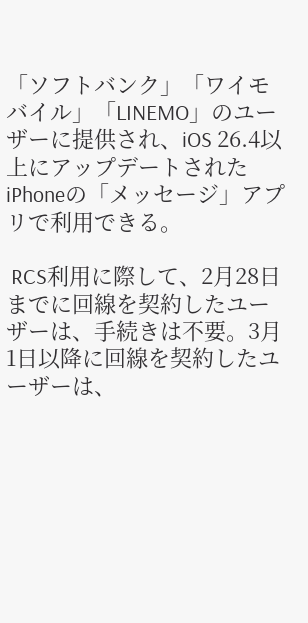「ソフトバンク」「ワイモバイル」「LINEMO」のユーザーに提供され、iOS 26.4以上にアップデートされたiPhoneの「メッセージ」アプリで利用できる。

 RCS利用に際して、2月28日までに回線を契約したユーザーは、手続きは不要。3月1日以降に回線を契約したユーザーは、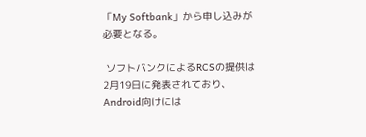「My Softbank」から申し込みが必要となる。

 ソフトバンクによるRCSの提供は2月19日に発表されており、Android向けには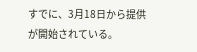すでに、3月18日から提供が開始されている。